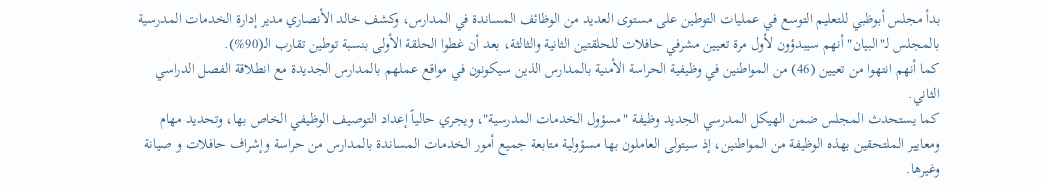بدأ مجلس أبوظبي للتعليم التوسع في عمليات التوطين على مستوى العديد من الوظائف المساندة في المدارس، وكشف خالد الأنصاري مدير إدارة الخدمات المدرسية بالمجلس لـ"البيان" أنهم سيبدؤون لأول مرة تعيين مشرفي حافلات للحلقتين الثانية والثالثة، بعد أن غطوا الحلقة الأولى بنسبة توطين تقارب الـ(90%).
كما أنهم انتهوا من تعيين (46) من المواطنين في وظيفية الحراسة الأمنية بالمدارس الذين سيكونون في مواقع عملهم بالمدارس الجديدة مع انطلاقة الفصل الدراسي الثاني.
كما يستحدث المجلس ضمن الهيكل المدرسي الجديد وظيفة "مسؤول الخدمات المدرسية"، ويجري حالياً إعداد التوصيف الوظيفي الخاص بها، وتحديد مهام ومعايير الملتحقين بهذه الوظيفة من المواطنين، إذ سيتولى العاملون بها مسؤولية متابعة جميع أمور الخدمات المساندة بالمدارس من حراسة وإشراف حافلات و صيانة وغيرها.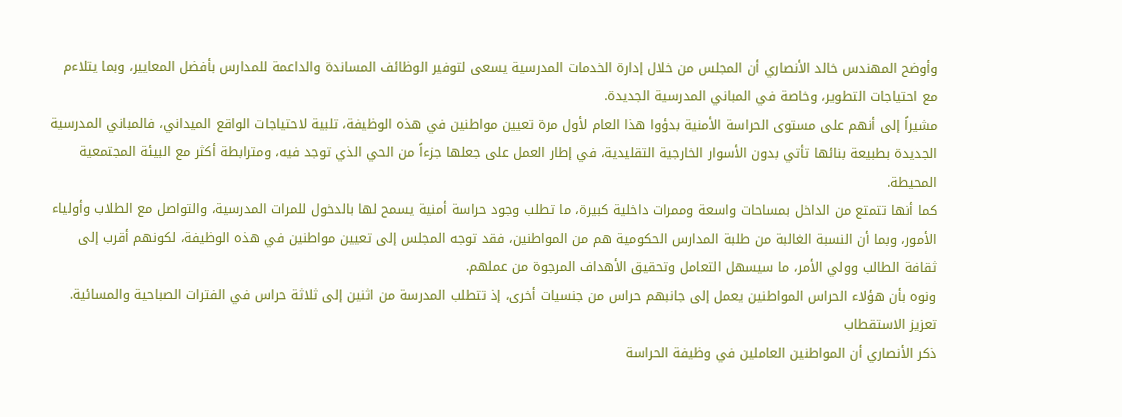وأوضح المهندس خالد الأنصاري أن المجلس من خلال إدارة الخدمات المدرسية يسعى لتوفير الوظائف المساندة والداعمة للمدارس بأفضل المعايير، وبما يتلاءم مع احتياجات التطوير، وخاصة في المباني المدرسية الجديدة.
مشيراً إلى أنهم على مستوى الحراسة الأمنية بدؤوا هذا العام لأول مرة تعيين مواطنين في هذه الوظيفة، تلبية لاحتياجات الواقع الميداني، فالمباني المدرسية الجديدة بطبيعة بنائها تأتي بدون الأسوار الخارجية التقليدية، في إطار العمل على جعلها جزءاً من الحي الذي توجد فيه، ومترابطة أكثر مع البيئة المجتمعية المحيطة.
كما أنها تتمتع من الداخل بمساحات واسعة وممرات داخلية كبيرة، ما تطلب وجود حراسة أمنية يسمح لها بالدخول للمرات المدرسية، والتواصل مع الطلاب وأولياء الأمور، وبما أن النسبة الغالبة من طلبة المدارس الحكومية هم من المواطنين، فقد توجه المجلس إلى تعيين مواطنين في هذه الوظيفة، لكونهم أقرب إلى ثقافة الطالب وولي الأمر، ما سيسهل التعامل وتحقيق الأهداف المرجوة من عملهم.
ونوه بأن هؤلاء الحراس المواطنين يعمل إلى جانبهم حراس من جنسيات أخرى، إذ تتطلب المدرسة من اثنين إلى ثلاثة حراس في الفترات الصباحية والمسائية.
تعزيز الاستقطاب
ذكر الأنصاري أن المواطنين العاملين في وظيفة الحراسة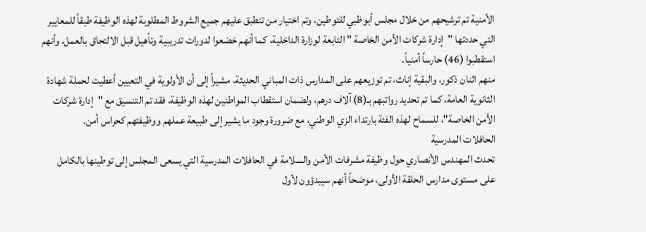الأمنية تم ترشيحهم من خلال مجلس أبوظبي للتوطين، وتم اختيار من تنطبق عليهم جميع الشروط المطلوبة لهذه الوظيفة طبقاً للمعايير التي حددتها "إدارة شركات الأمن الخاصة " التابعة لوزارة الداخلية، كما أنهم خضعوا لدورات تدريبية وتأهيل قبل الالتحاق بالعمل، وأنهم استقطبوا (46) حارساً أمنياً.
منهم اثنان ذكور، والبقية إناث، تم توزيعهم على المدارس ذات المباني الحديثة، مشيراً إلى أن الأولوية في التعيين أعطيت لحملة شهادة الثانوية العامة، كما تم تحديد رواتبهم بـ(8) آلاف درهم، ولضمان استقطاب المواطنين لهذه الوظيفة، فقد تم التنسيق مع "إدارة شركات الأمن الخاصة"، للسماح لهذه الفئة بارتداء الزي الوطني، مع ضرورة وجود ما يشير إلى طبيعة عملهم ووظيفتهم كحراس أمن.
الحافلات المدرسية
تحدث المهندس الأنصاري حول وظيفة مشرفات الأمن والسلامة في الحافلات المدرسية التي يسعى المجلس إلى توطينها بالكامل على مستوى مدارس الحلقة الأولى، موضحاً أنهم سيبدؤون لأول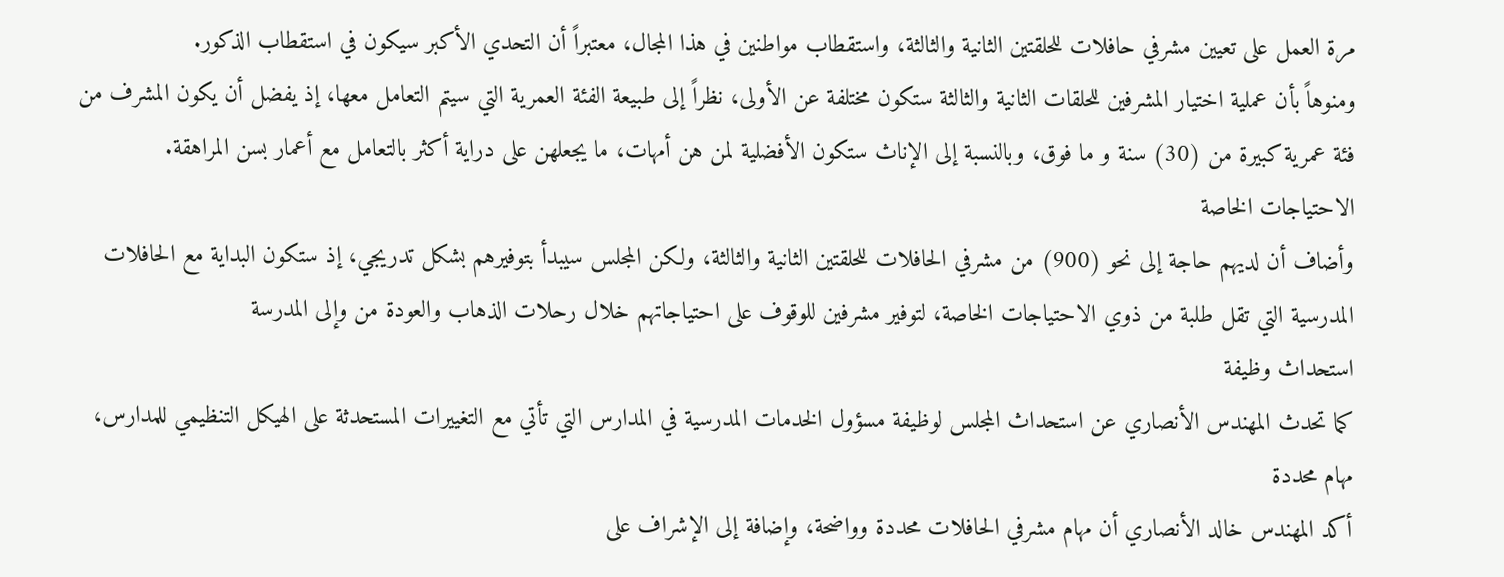مرة العمل على تعيين مشرفي حافلات للحلقتين الثانية والثالثة، واستقطاب مواطنين في هذا المجال، معتبراً أن التحدي الأكبر سيكون في استقطاب الذكور.
ومنوهاً بأن عملية اختيار المشرفين للحلقات الثانية والثالثة ستكون مختلفة عن الأولى، نظراً إلى طبيعة الفئة العمرية التي سيتم التعامل معها، إذ يفضل أن يكون المشرف من فئة عمرية كبيرة من (30) سنة و ما فوق، وبالنسبة إلى الإناث ستكون الأفضلية لمن هن أمهات، ما يجعلهن على دراية أكثر بالتعامل مع أعمار بسن المراهقة.
الاحتياجات الخاصة
وأضاف أن لديهم حاجة إلى نحو (900) من مشرفي الحافلات للحلقتين الثانية والثالثة، ولكن المجلس سيبدأ بتوفيرهم بشكل تدريجي، إذ ستكون البداية مع الحافلات المدرسية التي تقل طلبة من ذوي الاحتياجات الخاصة، لتوفير مشرفين للوقوف على احتياجاتهم خلال رحلات الذهاب والعودة من وإلى المدرسة
استحداث وظيفة
كما تحدث المهندس الأنصاري عن استحداث المجلس لوظيفة مسؤول الخدمات المدرسية في المدارس التي تأتي مع التغييرات المستحدثة على الهيكل التنظيمي للمدارس،
مهام محددة
أكد المهندس خالد الأنصاري أن مهام مشرفي الحافلات محددة وواضحة، وإضافة إلى الإشراف على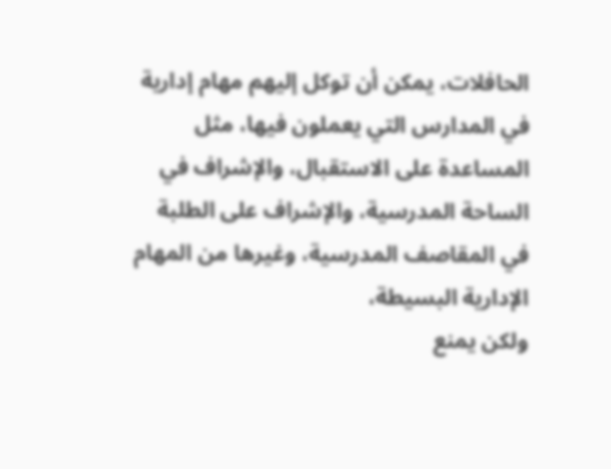الحافلات، يمكن أن توكل إليهم مهام إدارية في المدارس التي يعملون فيها، مثل المساعدة على الاستقبال، والإشراف في الساحة المدرسية، والإشراف على الطلبة في المقاصف المدرسية، وغيرها من المهام الإدارية البسيطة،
ولكن يمنع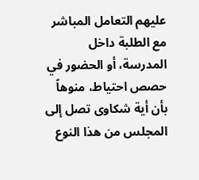عليهم التعامل المباشر مع الطلبة داخل المدرسة، أو الحضور في حصص احتياط، منوهاً بأن أية شكاوى تصل إلى المجلس من هذا النوع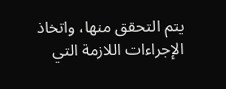يتم التحقق منها، واتخاذ الإجراءات اللازمة التي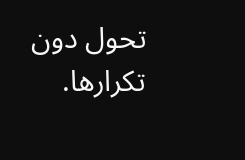تحول دون تكرارها.